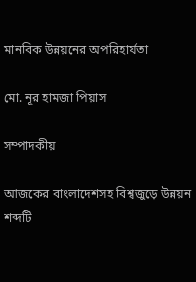মানবিক উন্নয়নের অপরিহার্যতা

মো. নূর হামজা পিয়াস

সম্পাদকীয়

আজকের বাংলাদেশসহ বিশ্বজুড়ে উন্নয়ন শব্দটি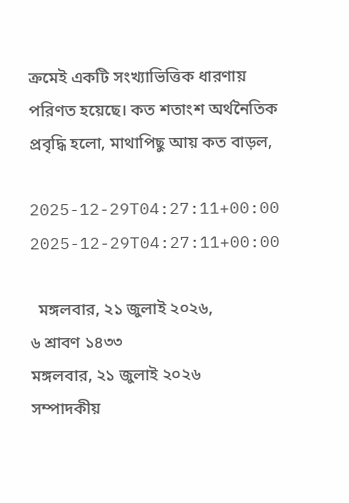ক্রমেই একটি সংখ্যাভিত্তিক ধারণায় পরিণত হয়েছে। কত শতাংশ অর্থনৈতিক প্রবৃদ্ধি হলো, মাথাপিছু আয় কত বাড়ল,

2025-12-29T04:27:11+00:00
2025-12-29T04:27:11+00:00

  মঙ্গলবার, ২১ জুলাই ২০২৬,
৬ শ্রাবণ ১৪৩৩
মঙ্গলবার, ২১ জুলাই ২০২৬
সম্পাদকীয়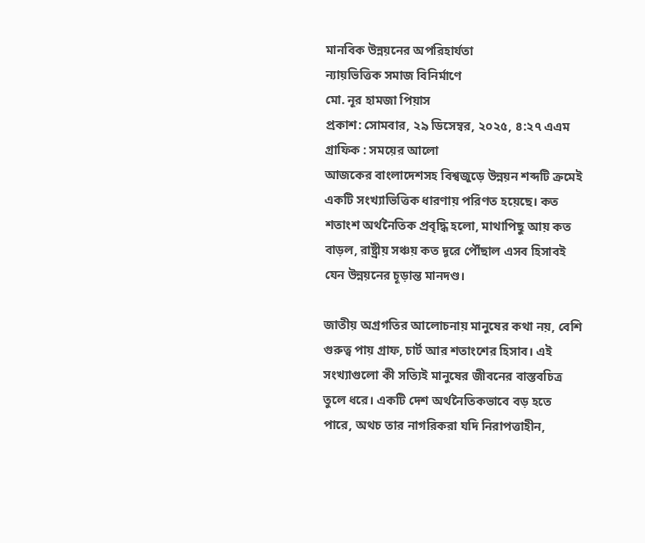মানবিক উন্নয়নের অপরিহার্যতা
ন্যায়ভিত্তিক সমাজ বিনির্মাণে
মো. নূর হামজা পিয়াস
প্রকাশ: সোমবার, ২৯ ডিসেম্বর, ২০২৫, ৪:২৭ এএম
গ্রাফিক : সময়ের আলো
আজকের বাংলাদেশসহ বিশ্বজুড়ে উন্নয়ন শব্দটি ক্রমেই একটি সংখ্যাভিত্তিক ধারণায় পরিণত হয়েছে। কত শতাংশ অর্থনৈতিক প্রবৃদ্ধি হলো, মাথাপিছু আয় কত বাড়ল, রাষ্ট্রীয় সঞ্চয় কত দূরে পৌঁছাল এসব হিসাবই যেন উন্নয়নের চূড়ান্ত মানদণ্ড।

জাতীয় অগ্রগতির আলোচনায় মানুষের কথা নয়, বেশি গুরুত্ব পায় গ্রাফ, চার্ট আর শতাংশের হিসাব। এই সংখ্যাগুলো কী সত্যিই মানুষের জীবনের বাস্তবচিত্র তুলে ধরে। একটি দেশ অর্থনৈতিকভাবে বড় হতে পারে, অথচ তার নাগরিকরা যদি নিরাপত্তাহীন,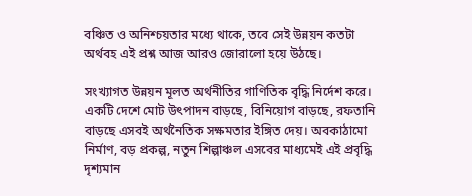বঞ্চিত ও অনিশ্চয়তার মধ্যে থাকে, তবে সেই উন্নয়ন কতটা অর্থবহ এই প্রশ্ন আজ আরও জোরালো হয়ে উঠছে।

সংখ্যাগত উন্নয়ন মূলত অর্থনীতির গাণিতিক বৃদ্ধি নির্দেশ করে। একটি দেশে মোট উৎপাদন বাড়ছে, বিনিয়োগ বাড়ছে, রফতানি বাড়ছে এসবই অর্থনৈতিক সক্ষমতার ইঙ্গিত দেয়। অবকাঠামো নির্মাণ, বড় প্রকল্প, নতুন শিল্পাঞ্চল এসবের মাধ্যমেই এই প্রবৃদ্ধি দৃশ্যমান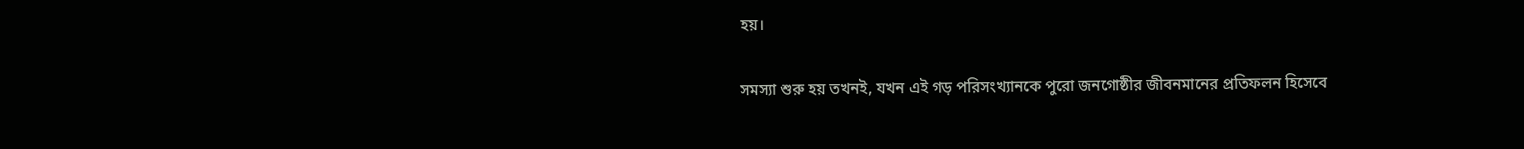হয়।

সমস্যা শুরু হয় তখনই, যখন এই গড় পরিসংখ্যানকে পুরো জনগোষ্ঠীর জীবনমানের প্রতিফলন হিসেবে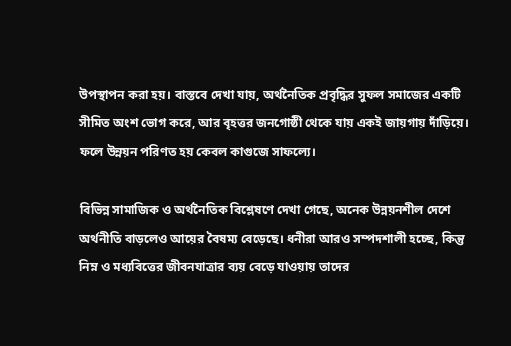উপস্থাপন করা হয়। বাস্তবে দেখা যায়, অর্থনৈতিক প্রবৃদ্ধির সুফল সমাজের একটি সীমিত অংশ ভোগ করে, আর বৃহত্তর জনগোষ্ঠী থেকে যায় একই জায়গায় দাঁড়িয়ে। ফলে উন্নয়ন পরিণত হয় কেবল কাগুজে সাফল্যে।

বিভিন্ন সামাজিক ও অর্থনৈতিক বিশ্লেষণে দেখা গেছে, অনেক উন্নয়নশীল দেশে অর্থনীতি বাড়লেও আয়ের বৈষম্য বেড়েছে। ধনীরা আরও সম্পদশালী হচ্ছে, কিন্তু নিম্ন ও মধ্যবিত্তের জীবনযাত্রার ব্যয় বেড়ে যাওয়ায় তাদের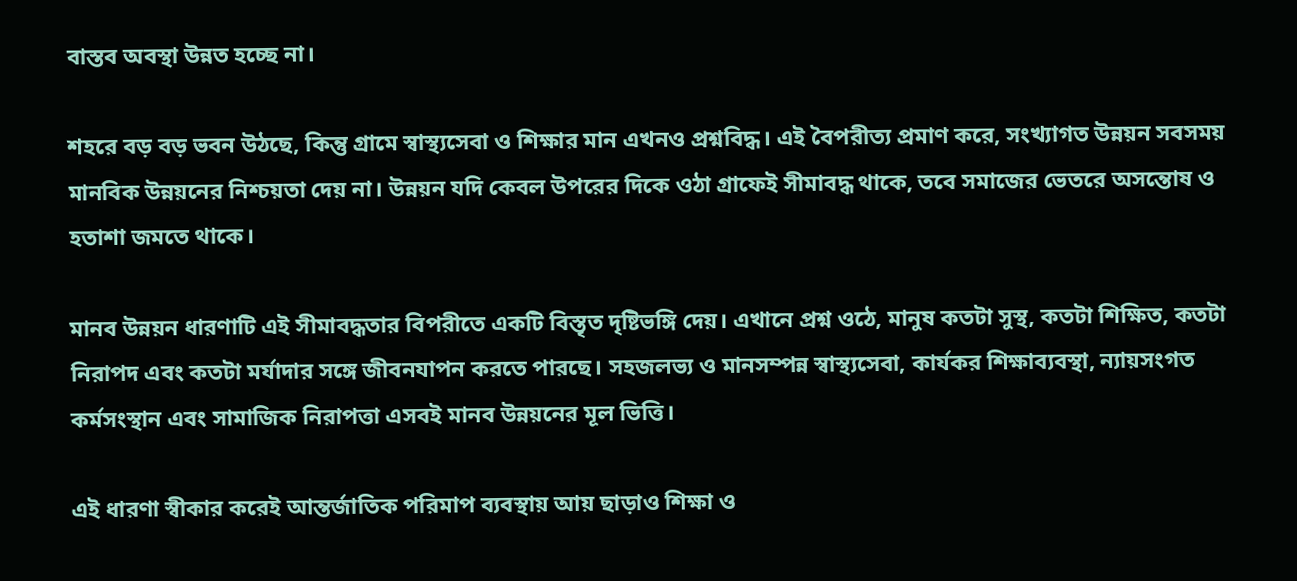বাস্তব অবস্থা উন্নত হচ্ছে না।

শহরে বড় বড় ভবন উঠছে, কিন্তু গ্রামে স্বাস্থ্যসেবা ও শিক্ষার মান এখনও প্রশ্নবিদ্ধ। এই বৈপরীত্য প্রমাণ করে, সংখ্যাগত উন্নয়ন সবসময় মানবিক উন্নয়নের নিশ্চয়তা দেয় না। উন্নয়ন যদি কেবল উপরের দিকে ওঠা গ্রাফেই সীমাবদ্ধ থাকে, তবে সমাজের ভেতরে অসন্তোষ ও হতাশা জমতে থাকে।

মানব উন্নয়ন ধারণাটি এই সীমাবদ্ধতার বিপরীতে একটি বিস্তৃত দৃষ্টিভঙ্গি দেয়। এখানে প্রশ্ন ওঠে, মানুষ কতটা সুস্থ, কতটা শিক্ষিত, কতটা নিরাপদ এবং কতটা মর্যাদার সঙ্গে জীবনযাপন করতে পারছে। সহজলভ্য ও মানসম্পন্ন স্বাস্থ্যসেবা, কার্যকর শিক্ষাব্যবস্থা, ন্যায়সংগত কর্মসংস্থান এবং সামাজিক নিরাপত্তা এসবই মানব উন্নয়নের মূল ভিত্তি।

এই ধারণা স্বীকার করেই আন্তর্জাতিক পরিমাপ ব্যবস্থায় আয় ছাড়াও শিক্ষা ও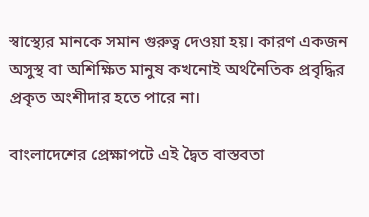স্বাস্থ্যের মানকে সমান গুরুত্ব দেওয়া হয়। কারণ একজন অসুস্থ বা অশিক্ষিত মানুষ কখনোই অর্থনৈতিক প্রবৃদ্ধির প্রকৃত অংশীদার হতে পারে না।

বাংলাদেশের প্রেক্ষাপটে এই দ্বৈত বাস্তবতা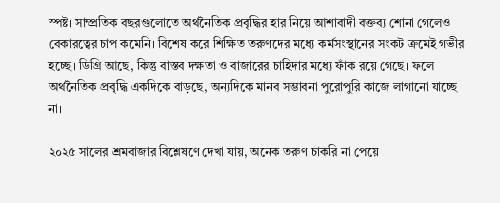স্পষ্ট। সাম্প্রতিক বছরগুলোতে অর্থনৈতিক প্রবৃদ্ধির হার নিয়ে আশাবাদী বক্তব্য শোনা গেলেও বেকারত্বের চাপ কমেনি। বিশেষ করে শিক্ষিত তরুণদের মধ্যে কর্মসংস্থানের সংকট ক্রমেই গভীর হচ্ছে। ডিগ্রি আছে, কিন্তু বাস্তব দক্ষতা ও বাজারের চাহিদার মধ্যে ফাঁক রয়ে গেছে। ফলে অর্থনৈতিক প্রবৃদ্ধি একদিকে বাড়ছে, অন্যদিকে মানব সম্ভাবনা পুরোপুরি কাজে লাগানো যাচ্ছে না।

২০২৫ সালের শ্রমবাজার বিশ্লেষণে দেখা যায়, অনেক তরুণ চাকরি না পেয়ে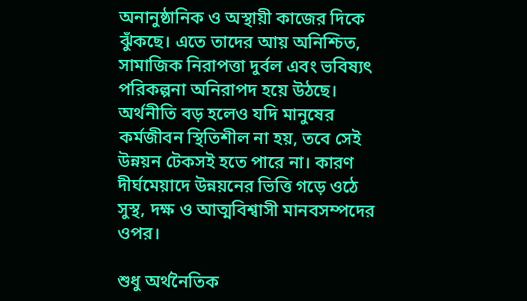অনানুষ্ঠানিক ও অস্থায়ী কাজের দিকে ঝুঁকছে। এতে তাদের আয় অনিশ্চিত, সামাজিক নিরাপত্তা দুর্বল এবং ভবিষ্যৎ পরিকল্পনা অনিরাপদ হয়ে উঠছে। অর্থনীতি বড় হলেও যদি মানুষের কর্মজীবন স্থিতিশীল না হয়, তবে সেই উন্নয়ন টেকসই হতে পারে না। কারণ দীর্ঘমেয়াদে উন্নয়নের ভিত্তি গড়ে ওঠে সুস্থ, দক্ষ ও আত্মবিশ্বাসী মানবসম্পদের ওপর।

শুধু অর্থনৈতিক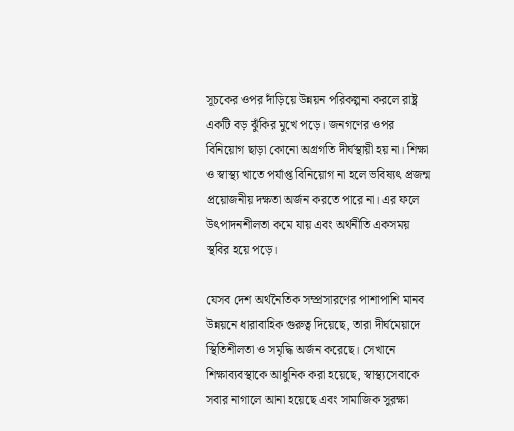সূচকের ওপর দাঁড়িয়ে উন্নয়ন পরিকল্পনা করলে রাষ্ট্র একটি বড় ঝুঁকির মুখে পড়ে। জনগণের ওপর বিনিয়োগ ছাড়া কোনো অগ্রগতি দীর্ঘস্থায়ী হয় না। শিক্ষা ও স্বাস্থ্য খাতে পর্যাপ্ত বিনিয়োগ না হলে ভবিষ্যৎ প্রজন্ম প্রয়োজনীয় দক্ষতা অর্জন করতে পারে না। এর ফলে উৎপাদনশীলতা কমে যায় এবং অর্থনীতি একসময় স্থবির হয়ে পড়ে।

যেসব দেশ অর্থনৈতিক সম্প্রসারণের পাশাপাশি মানব উন্নয়নে ধারাবাহিক গুরুত্ব দিয়েছে, তারা দীর্ঘমেয়াদে স্থিতিশীলতা ও সমৃদ্ধি অর্জন করেছে। সেখানে শিক্ষাব্যবস্থাকে আধুনিক করা হয়েছে, স্বাস্থ্যসেবাকে সবার নাগালে আনা হয়েছে এবং সামাজিক সুরক্ষা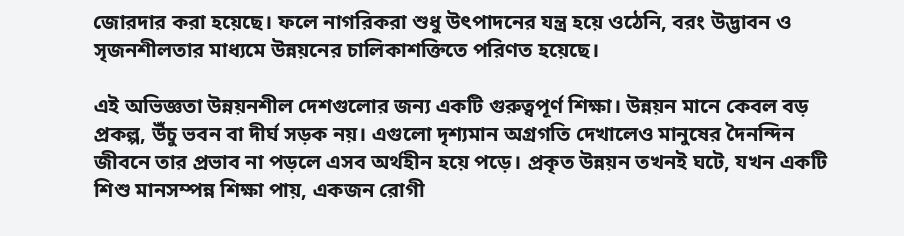জোরদার করা হয়েছে। ফলে নাগরিকরা শুধু উৎপাদনের যন্ত্র হয়ে ওঠেনি, বরং উদ্ভাবন ও সৃজনশীলতার মাধ্যমে উন্নয়নের চালিকাশক্তিতে পরিণত হয়েছে।

এই অভিজ্ঞতা উন্নয়নশীল দেশগুলোর জন্য একটি গুরুত্বপূর্ণ শিক্ষা। উন্নয়ন মানে কেবল বড় প্রকল্প, উঁচু ভবন বা দীর্ঘ সড়ক নয়। এগুলো দৃশ্যমান অগ্রগতি দেখালেও মানুষের দৈনন্দিন জীবনে তার প্রভাব না পড়লে এসব অর্থহীন হয়ে পড়ে। প্রকৃত উন্নয়ন তখনই ঘটে, যখন একটি শিশু মানসম্পন্ন শিক্ষা পায়, একজন রোগী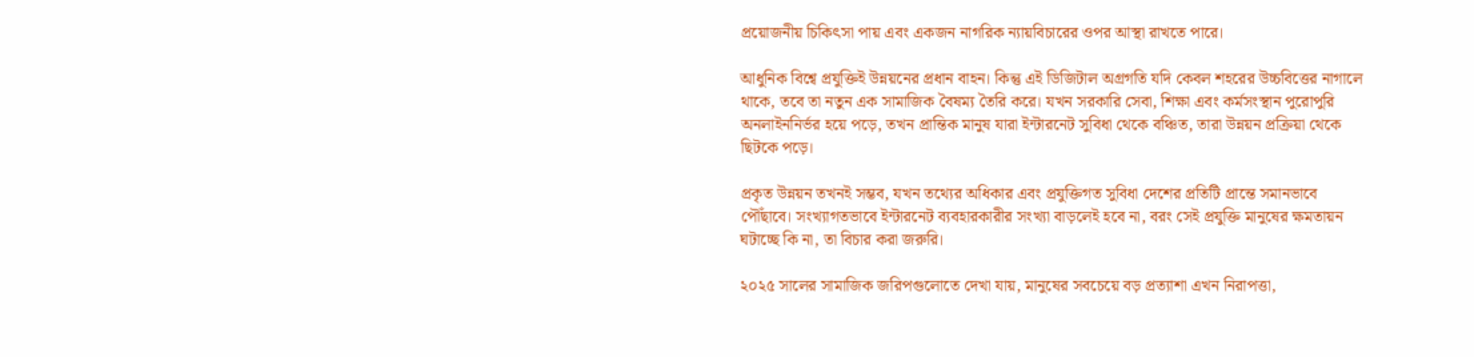প্রয়োজনীয় চিকিৎসা পায় এবং একজন নাগরিক ন্যায়বিচারের ওপর আস্থা রাখতে পারে।

আধুনিক বিশ্বে প্রযুক্তিই উন্নয়নের প্রধান বাহন। কিন্তু এই ডিজিটাল অগ্রগতি যদি কেবল শহরের উচ্চবিত্তের নাগালে থাকে, তবে তা নতুন এক সামাজিক বৈষম্য তৈরি করে। যখন সরকারি সেবা, শিক্ষা এবং কর্মসংস্থান পুরোপুরি অনলাইননির্ভর হয়ে পড়ে, তখন প্রান্তিক মানুষ যারা ইন্টারনেট সুবিধা থেকে বঞ্চিত, তারা উন্নয়ন প্রক্রিয়া থেকে ছিটকে পড়ে।

প্রকৃত উন্নয়ন তখনই সম্ভব, যখন তথ্যের অধিকার এবং প্রযুক্তিগত সুবিধা দেশের প্রতিটি প্রান্তে সমানভাবে পৌঁছাবে। সংখ্যাগতভাবে ইন্টারনেট ব্যবহারকারীর সংখ্যা বাড়লেই হবে না, বরং সেই প্রযুক্তি মানুষের ক্ষমতায়ন ঘটাচ্ছে কি না, তা বিচার করা জরুরি।

২০২৫ সালের সামাজিক জরিপগুলোতে দেখা যায়, মানুষের সবচেয়ে বড় প্রত্যাশা এখন নিরাপত্তা,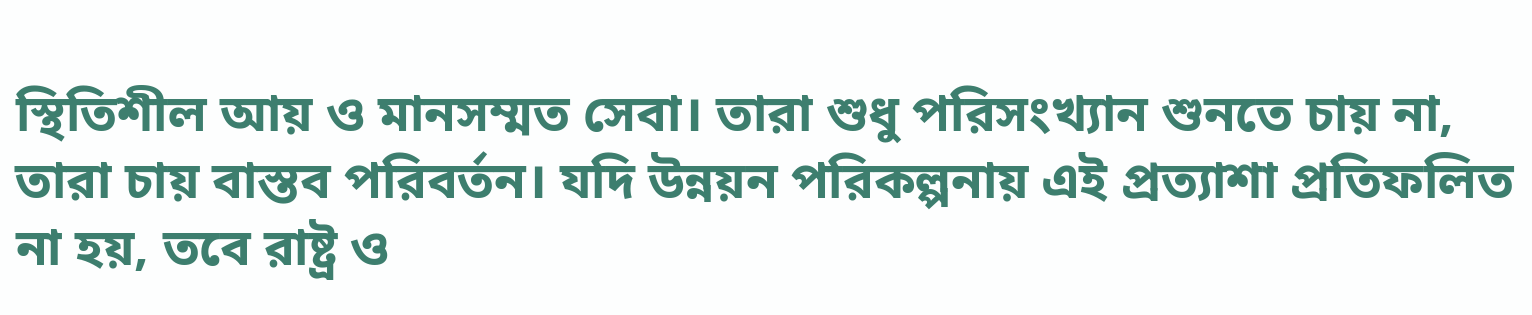স্থিতিশীল আয় ও মানসম্মত সেবা। তারা শুধু পরিসংখ্যান শুনতে চায় না, তারা চায় বাস্তব পরিবর্তন। যদি উন্নয়ন পরিকল্পনায় এই প্রত্যাশা প্রতিফলিত না হয়, তবে রাষ্ট্র ও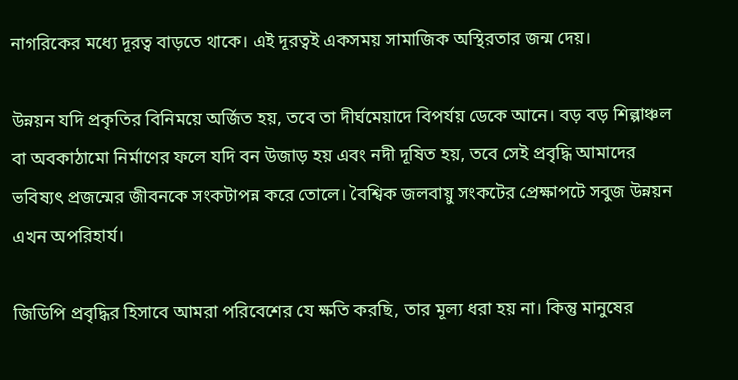নাগরিকের মধ্যে দূরত্ব বাড়তে থাকে। এই দূরত্বই একসময় সামাজিক অস্থিরতার জন্ম দেয়।

উন্নয়ন যদি প্রকৃতির বিনিময়ে অর্জিত হয়, তবে তা দীর্ঘমেয়াদে বিপর্যয় ডেকে আনে। বড় বড় শিল্পাঞ্চল বা অবকাঠামো নির্মাণের ফলে যদি বন উজাড় হয় এবং নদী দূষিত হয়, তবে সেই প্রবৃদ্ধি আমাদের ভবিষ্যৎ প্রজন্মের জীবনকে সংকটাপন্ন করে তোলে। বৈশ্বিক জলবায়ু সংকটের প্রেক্ষাপটে সবুজ উন্নয়ন এখন অপরিহার্য।

জিডিপি প্রবৃদ্ধির হিসাবে আমরা পরিবেশের যে ক্ষতি করছি, তার মূল্য ধরা হয় না। কিন্তু মানুষের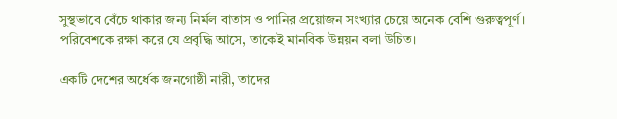সুস্থভাবে বেঁচে থাকার জন্য নির্মল বাতাস ও পানির প্রয়োজন সংখ্যার চেয়ে অনেক বেশি গুরুত্বপূর্ণ। পরিবেশকে রক্ষা করে যে প্রবৃদ্ধি আসে, তাকেই মানবিক উন্নয়ন বলা উচিত।

একটি দেশের অর্ধেক জনগোষ্ঠী নারী, তাদের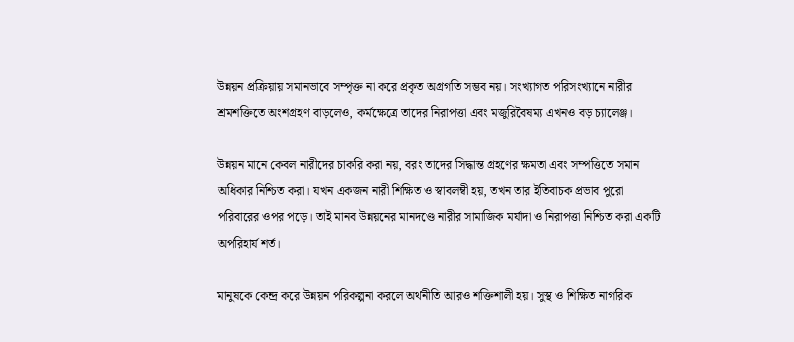উন্নয়ন প্রক্রিয়ায় সমানভাবে সম্পৃক্ত না করে প্রকৃত অগ্রগতি সম্ভব নয়। সংখ্যাগত পরিসংখ্যানে নারীর শ্রমশক্তিতে অংশগ্রহণ বাড়লেও, কর্মক্ষেত্রে তাদের নিরাপত্তা এবং মজুরিবৈষম্য এখনও বড় চ্যালেঞ্জ।

উন্নয়ন মানে কেবল নারীদের চাকরি করা নয়, বরং তাদের সিদ্ধান্ত গ্রহণের ক্ষমতা এবং সম্পত্তিতে সমান অধিকার নিশ্চিত করা। যখন একজন নারী শিক্ষিত ও স্বাবলম্বী হয়, তখন তার ইতিবাচক প্রভাব পুরো পরিবারের ওপর পড়ে। তাই মানব উন্নয়নের মানদণ্ডে নারীর সামাজিক মর্যাদা ও নিরাপত্তা নিশ্চিত করা একটি অপরিহার্য শর্ত।

মানুষকে কেন্দ্র করে উন্নয়ন পরিকল্পনা করলে অর্থনীতি আরও শক্তিশালী হয়। সুস্থ ও শিক্ষিত নাগরিক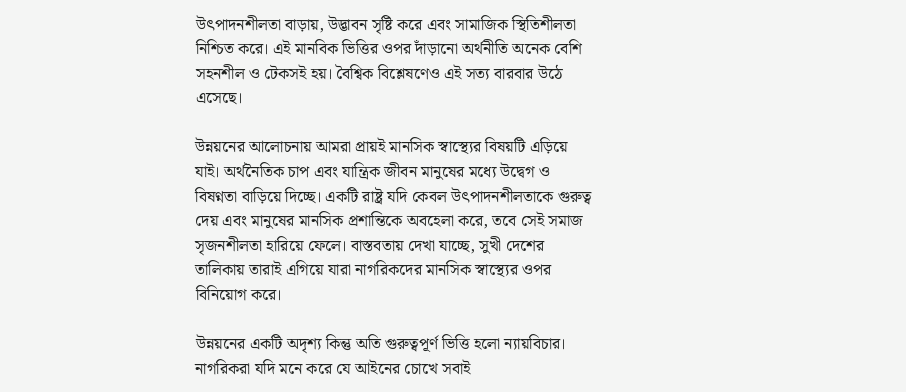উৎপাদনশীলতা বাড়ায়, উদ্ভাবন সৃষ্টি করে এবং সামাজিক স্থিতিশীলতা নিশ্চিত করে। এই মানবিক ভিত্তির ওপর দাঁড়ানো অর্থনীতি অনেক বেশি সহনশীল ও টেকসই হয়। বৈশ্বিক বিশ্লেষণেও এই সত্য বারবার উঠে এসেছে।

উন্নয়নের আলোচনায় আমরা প্রায়ই মানসিক স্বাস্থ্যের বিষয়টি এড়িয়ে যাই। অর্থনৈতিক চাপ এবং যান্ত্রিক জীবন মানুষের মধ্যে উদ্বেগ ও বিষণ্নতা বাড়িয়ে দিচ্ছে। একটি রাষ্ট্র যদি কেবল উৎপাদনশীলতাকে গুরুত্ব দেয় এবং মানুষের মানসিক প্রশান্তিকে অবহেলা করে, তবে সেই সমাজ সৃজনশীলতা হারিয়ে ফেলে। বাস্তবতায় দেখা যাচ্ছে, সুখী দেশের তালিকায় তারাই এগিয়ে যারা নাগরিকদের মানসিক স্বাস্থ্যের ওপর বিনিয়োগ করে।

উন্নয়নের একটি অদৃশ্য কিন্তু অতি গুরুত্বপূর্ণ ভিত্তি হলো ন্যায়বিচার। নাগরিকরা যদি মনে করে যে আইনের চোখে সবাই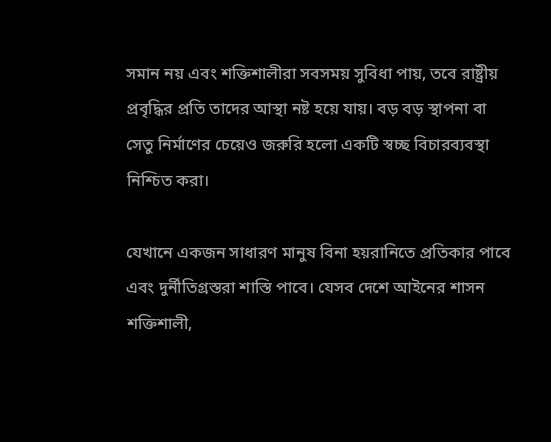সমান নয় এবং শক্তিশালীরা সবসময় সুবিধা পায়, তবে রাষ্ট্রীয় প্রবৃদ্ধির প্রতি তাদের আস্থা নষ্ট হয়ে যায়। বড় বড় স্থাপনা বা সেতু নির্মাণের চেয়েও জরুরি হলো একটি স্বচ্ছ বিচারব্যবস্থা নিশ্চিত করা।

যেখানে একজন সাধারণ মানুষ বিনা হয়রানিতে প্রতিকার পাবে এবং দুর্নীতিগ্রস্তরা শাস্তি পাবে। যেসব দেশে আইনের শাসন শক্তিশালী,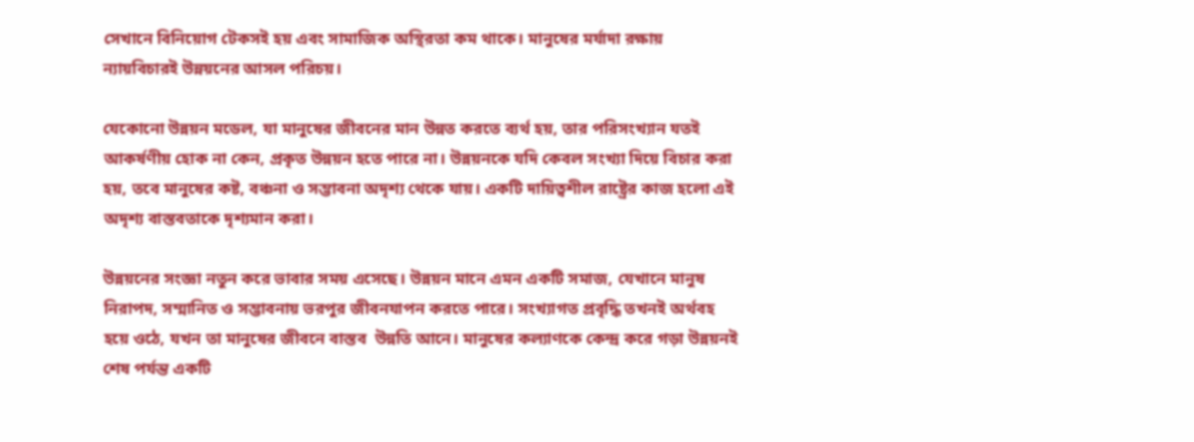সেখানে বিনিয়োগ টেকসই হয় এবং সামাজিক অস্থিরতা কম থাকে। মানুষের মর্যাদা রক্ষায় ন্যায়বিচারই উন্নয়নের আসল পরিচয়।

যেকোনো উন্নয়ন মডেল, যা মানুষের জীবনের মান উন্নত করতে ব্যর্থ হয়, তার পরিসংখ্যান যতই আকর্ষণীয় হোক না কেন, প্রকৃত উন্নয়ন হতে পারে না। উন্নয়নকে যদি কেবল সংখ্যা দিয়ে বিচার করা হয়, তবে মানুষের কষ্ট, বঞ্চনা ও সম্ভাবনা অদৃশ্য থেকে যায়। একটি দায়িত্বশীল রাষ্ট্রের কাজ হলো এই অদৃশ্য বাস্তবতাকে দৃশ্যমান করা।

উন্নয়নের সংজ্ঞা নতুন করে ভাবার সময় এসেছে। উন্নয়ন মানে এমন একটি সমাজ, যেখানে মানুষ নিরাপদ, সম্মানিত ও সম্ভাবনায় ভরপুর জীবনযাপন করতে পারে। সংখ্যাগত প্রবৃদ্ধি তখনই অর্থবহ হয়ে ওঠে, যখন তা মানুষের জীবনে বাস্তব  উন্নতি আনে। মানুষের কল্যাণকে কেন্দ্র করে গড়া উন্নয়নই শেষ পর্যন্ত একটি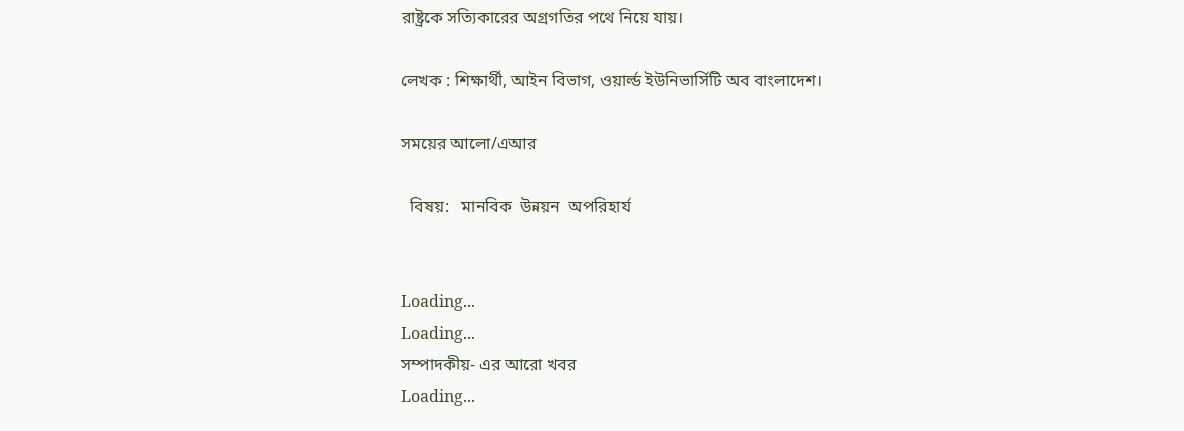রাষ্ট্রকে সত্যিকারের অগ্রগতির পথে নিয়ে যায়।

লেখক : শিক্ষার্থী, আইন বিভাগ, ওয়ার্ল্ড ইউনিভার্সিটি অব বাংলাদেশ।

সময়ের আলো/এআর

  বিষয়:   মানবিক  উন্নয়ন  অপরিহার্য


Loading...
Loading...
সম্পাদকীয়- এর আরো খবর
Loading...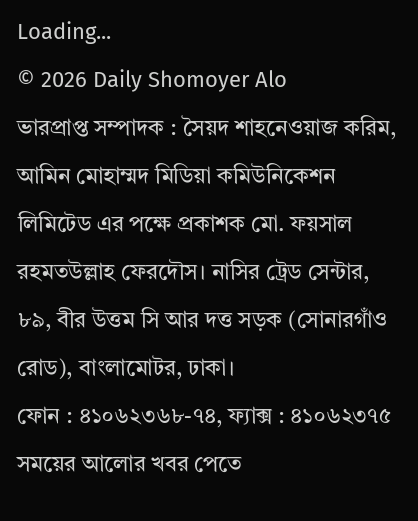Loading...
© 2026 Daily Shomoyer Alo
ভারপ্রাপ্ত সম্পাদক : সৈয়দ শাহনেওয়াজ করিম, আমিন মোহাম্মদ মিডিয়া কমিউনিকেশন লিমিটেড এর পক্ষে প্রকাশক মো. ফয়সাল রহমতউল্লাহ ফেরদৌস। নাসির ট্রেড সেন্টার, ৮৯, বীর উত্তম সি আর দত্ত সড়ক (সোনারগাঁও রোড), বাংলামোটর, ঢাকা।
ফোন : ৪১০৬২৩৬৮-৭৪, ফ্যাক্স : ৪১০৬২৩৭৫
সময়ের আলোর খবর পেতে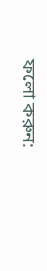ফলো করুন: